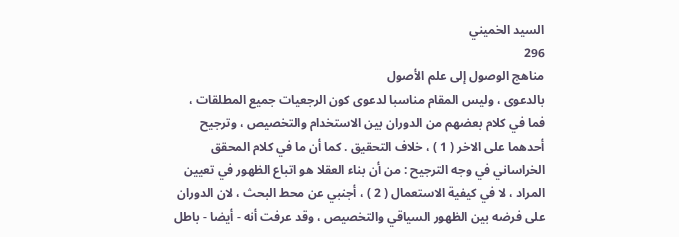السيد الخميني
296
مناهج الوصول إلى علم الأصول
بالدعوى ، وليس المقام مناسبا لدعوى كون الرجعيات جميع المطلقات ، فما في كلام بعضهم من الدوران بين الاستخدام والتخصيص ، وترجيح أحدهما على الاخر ( 1 ) ، خلاف التحقيق . كما أن ما في كلام المحقق الخراساني في وجه الترجيح : من أن بناء العقلا هو اتباع الظهور في تعيين المراد ، لا في كيفية الاستعمال ( 2 ) ، أجنبي عن محط البحث ، لان الدوران على فرضه بين الظهور السياقي والتخصيص ، وقد عرفت أنه - أيضا - باطل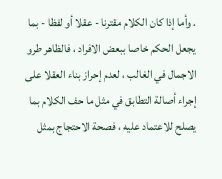. وأما إذا كان الكلام مقترنا - عقلا أو لفظا - بما يجعل الحكم خاصا ببعض الافراد ، فالظاهر طرو الاجمال في الغالب ، لعدم إحراز بناء العقلا على إجراء أصالة التطابق في مثل ما حف الكلام بما يصلح للاعتماد عليه ، فصحة الاحتجاج بمثل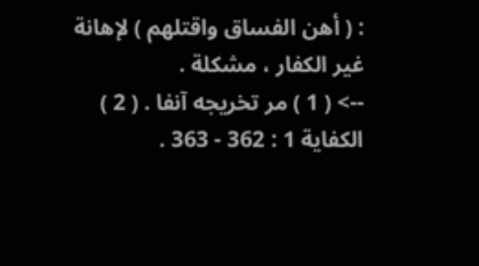: ( أهن الفساق واقتلهم ) لإهانة غير الكفار ، مشكلة .
--> ( 1 ) مر تخريجه آنفا . ( 2 ) الكفاية 1 : 362 - 363 .